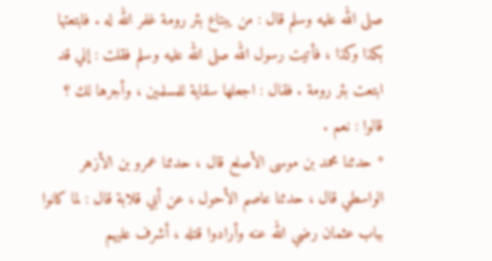صلى الله عليه وسلم قال : من يبتاع بئر رومة غفر الله له . فابتعتها
بكذا وكذا ، فأتيت رسول الله صلى الله عليه وسلم فقلت : إني قد
ابتعت بئر رومة . فقال : اجعلها سقاية للمسلمين ، وأجرها لك ؟
قالوا : نعم .
* حدثنا محمد بن موسى الأصلع قال ، حدثنا عمرو بن الأزهر
الواسطي قال ، حدثنا عاصم الأحول ، عن أبي قلابة قال : لما كانوا
بباب عثمان رضي الله عنه وأرادوا قتله ، أشرف عليهم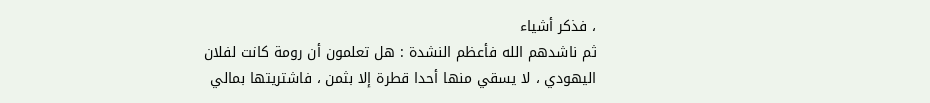، فذكر أشياء
ثم ناشدهم الله فأعظم النشدة : هل تعلمون أن رومة كانت لفلان
اليهودي ، لا يسقي منها أحدا قطرة إلا بثمن ، فاشتريتها بمالي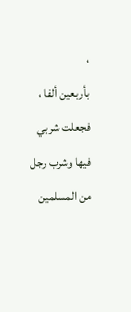،
بأربعين ألفا ، فجعلت شربي فيها وشرب رجل من المسلمين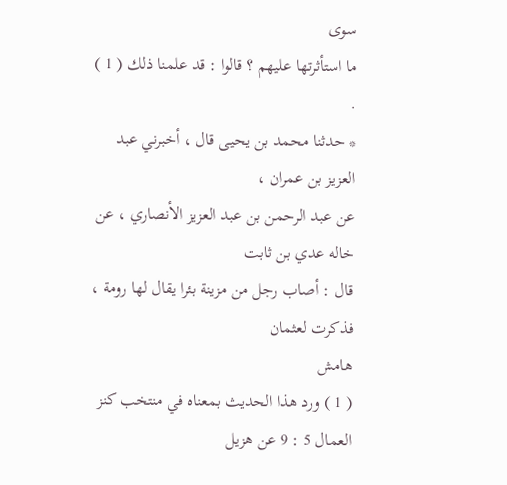سوى
ما استأثرتها عليهم ؟ قالوا : قد علمنا ذلك ( 1 ) .
* حدثنا محمد بن يحيى قال ، أخبرني عبد العزيز بن عمران ،
عن عبد الرحمن بن عبد العزيز الأنصاري ، عن خاله عدي بن ثابت
قال : أصاب رجل من مزينة بئرا يقال لها رومة ، فذكرت لعثمان
هامش
( 1 ) ورد هذا الحديث بمعناه في منتخب كنز العمال 5 : 9 عن هزيل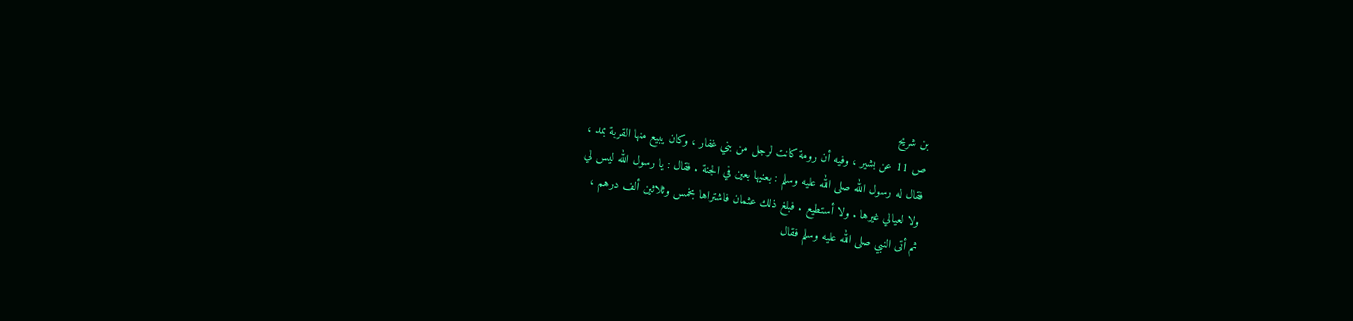بن شريح
ص 11 عن بشير ، وفيه أن رومة كانت لرجل من بني غفار ، وكان يبيع منها القربة بمد ،
فقال له رسول الله صلى الله عليه وسلم : بعنيها بعين في الجنة . فقال : يا رسول الله ليس لي
ولا لعيالي غيرها . ولا أستطيع . فبلغ ذلك عثمان فاشتراها بخمس وثلاثين ألف درهم ،
ثم أتى النبي صلى الله عليه وسلم فقال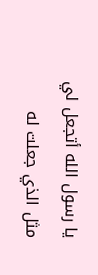يا رسول الله أتجعل لي مثل الذي جعلت له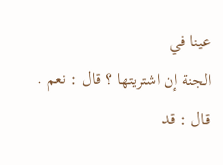عينا في
الجنة إن اشتريتها ؟ قال : نعم . قال : قد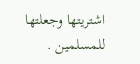اشتريتها وجعلتها للمسلمين .